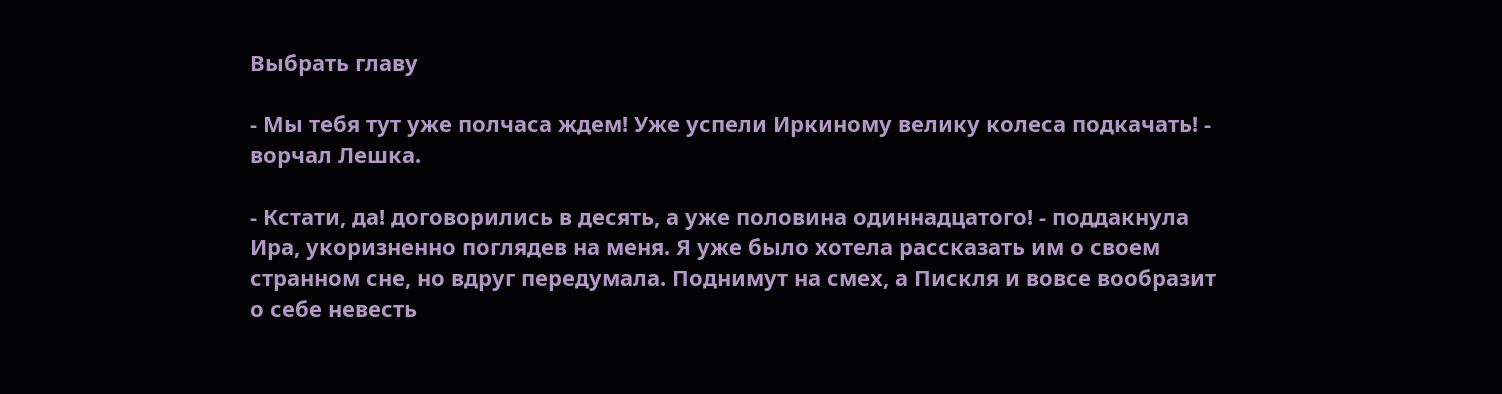Выбрать главу

- Мы тебя тут уже полчаса ждем! Уже успели Иркиному велику колеса подкачать! - ворчал Лешка.

- Кстати, да! договорились в десять, а уже половина одиннадцатого! - поддакнула Ира, укоризненно поглядев на меня. Я уже было хотела рассказать им о своем странном сне, но вдруг передумала. Поднимут на смех, а Пискля и вовсе вообразит о себе невесть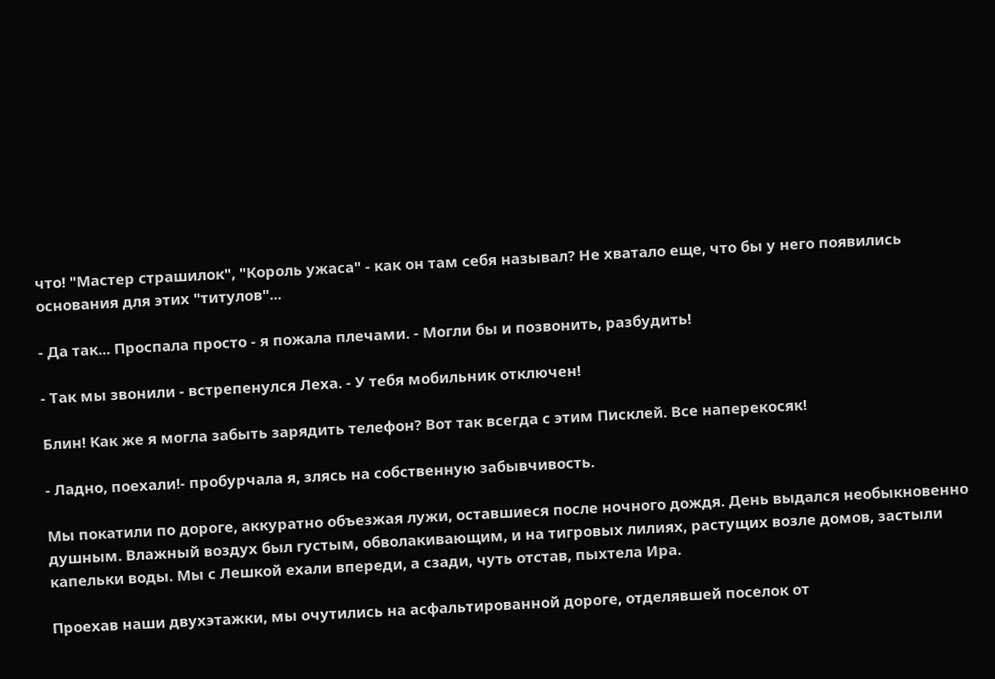что! "Мастер страшилок", "Король ужаса" - как он там себя называл? Не хватало еще, что бы у него появились основания для этих "титулов"...

- Да так... Проспала просто - я пожала плечами. - Могли бы и позвонить, разбудить!

- Так мы звонили - встрепенулся Леха. - У тебя мобильник отключен!

Блин! Как же я могла забыть зарядить телефон? Вот так всегда с этим Писклей. Все наперекосяк!

- Ладно, поехали!- пробурчала я, злясь на собственную забывчивость.

Мы покатили по дороге, аккуратно объезжая лужи, оставшиеся после ночного дождя. День выдался необыкновенно душным. Влажный воздух был густым, обволакивающим, и на тигровых лилиях, растущих возле домов, застыли капельки воды. Мы с Лешкой ехали впереди, а сзади, чуть отстав, пыхтела Ира.

Проехав наши двухэтажки, мы очутились на асфальтированной дороге, отделявшей поселок от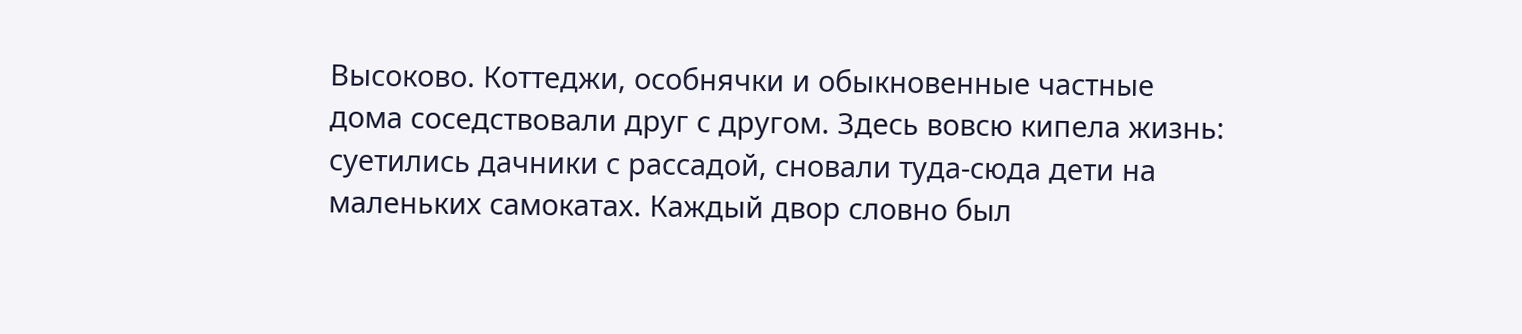Высоково. Коттеджи, особнячки и обыкновенные частные дома соседствовали друг с другом. Здесь вовсю кипела жизнь: суетились дачники с рассадой, сновали туда-сюда дети на маленьких самокатах. Каждый двор словно был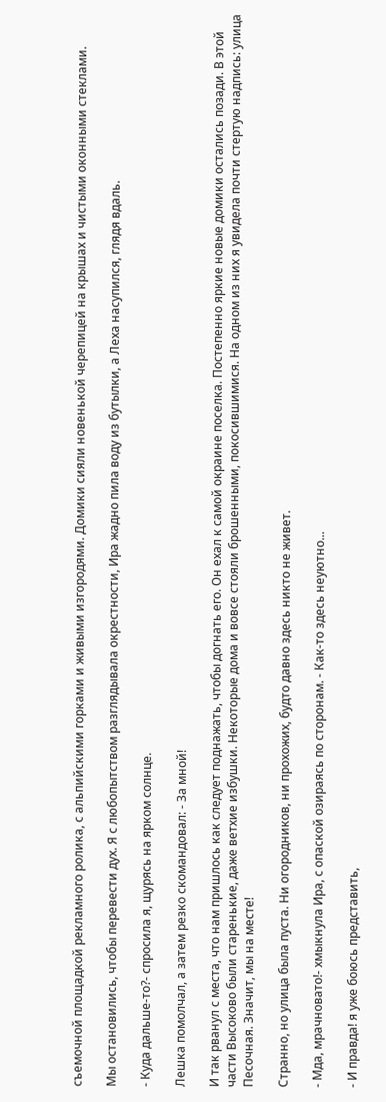съемочной площадкой рекламного ролика, с альпийскими горками и живыми изгородями. Домики сияли новенькой черепицей на крышах и чистыми оконными стеклами.

Мы остановились, чтобы перевести дух. Я с любопытством разглядывала окрестности, Ира жадно пила воду из бутылки, а Леха насупился, глядя вдаль.

- Куда дальше-то?- спросила я, щурясь на ярком солнце.

Лешка помолчал, а затем резко скомандовал: - За мной!

И так рванул с места, что нам пришлось как следует поднажать, чтобы догнать его. Он ехал к самой окраине поселка. Постепенно яркие новые домики остались позади. В этой части Высоково были старенькие, даже ветхие избушки. Некоторые дома и вовсе стояли брошенными, покосившимися. На одном из них я увидела почти стертую надпись: улица Песочная. Значит, мы на месте!

Странно, но улица была пуста. Ни огородников, ни прохожих, будто давно здесь никто не живет.

- Мда, мрачновато!- хмыкнула Ира, с опаской озираясь по сторонам. - Как-то здесь неуютно...

- И правда! я уже боюсь представить,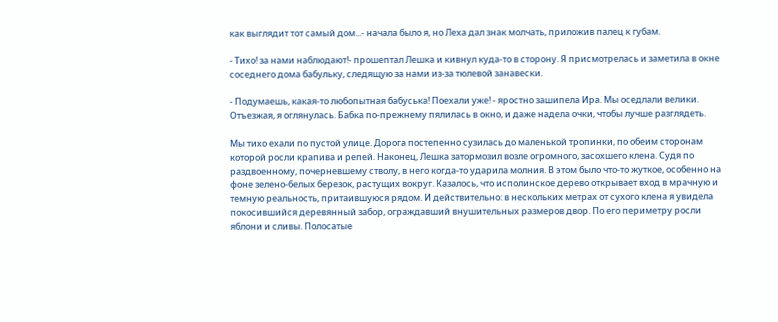как выглядит тот самый дом...- начала было я, но Леха дал знак молчать, приложив палец к губам.

- Тихо! за нами наблюдают!- прошептал Лешка и кивнул куда-то в сторону. Я присмотрелась и заметила в окне соседнего дома бабульку, следящую за нами из-за тюлевой занавески.

- Подумаешь, какая-то любопытная бабуська! Поехали уже! - яростно зашипела Ира. Мы оседлали велики. Отъезжая, я оглянулась. Бабка по-прежнему пялилась в окно, и даже надела очки, чтобы лучше разглядеть.

Мы тихо ехали по пустой улице. Дорога постепенно сузилась до маленькой тропинки, по обеим сторонам которой росли крапива и репей. Наконец, Лешка затормозил возле огромного, засохшего клена. Судя по раздвоенному, почерневшему стволу, в него когда-то ударила молния. В этом было что-то жуткое, особенно на фоне зелено-белых березок, растущих вокруг. Казалось, что исполинское дерево открывает вход в мрачную и темную реальность, притаившуюся рядом. И действительно: в нескольких метрах от сухого клена я увидела покосившийся деревянный забор, ограждавший внушительных размеров двор. По его периметру росли яблони и сливы. Полосатые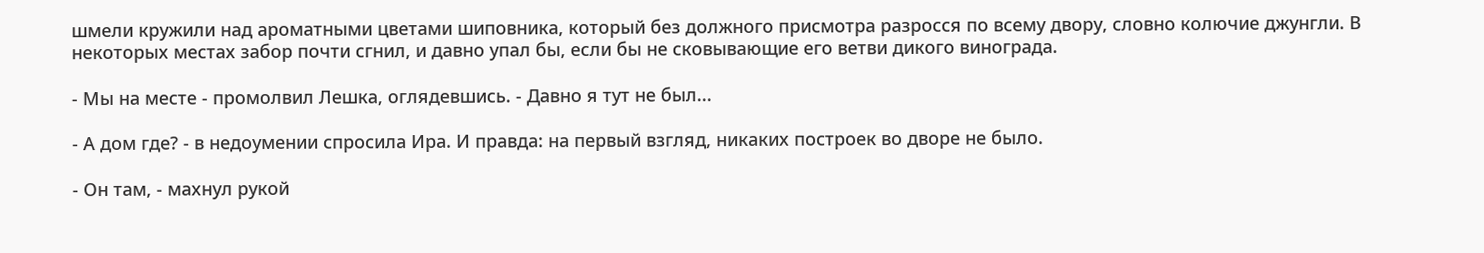шмели кружили над ароматными цветами шиповника, который без должного присмотра разросся по всему двору, словно колючие джунгли. В некоторых местах забор почти сгнил, и давно упал бы, если бы не сковывающие его ветви дикого винограда.

- Мы на месте - промолвил Лешка, оглядевшись. - Давно я тут не был...

- А дом где? - в недоумении спросила Ира. И правда: на первый взгляд, никаких построек во дворе не было.

- Он там, - махнул рукой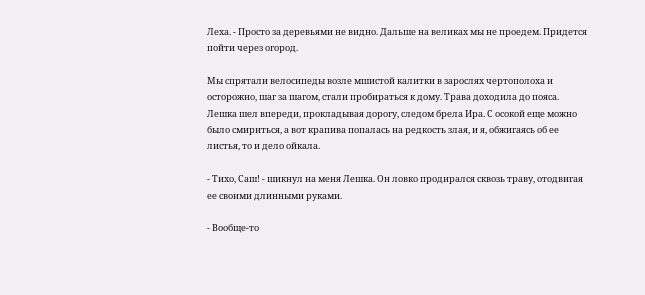Леха. - Просто за деревьями не видно. Дальше на великах мы не проедем. Придется пойти через огород.

Мы спрятали велосипеды возле мшистой калитки в зарослях чертополоха и осторожно, шаг за шагом, стали пробираться к дому. Трава доходила до пояса. Лешка шел впереди, прокладывая дорогу, следом брела Ира. С осокой еще можно было смириться, а вот крапива попалась на редкость злая, и я, обжигаясь об ее листья, то и дело ойкала.

- Тихо, Саш! - шикнул на меня Лешка. Он ловко продирался сквозь траву, отодвигая ее своими длинными руками.

- Вообще-то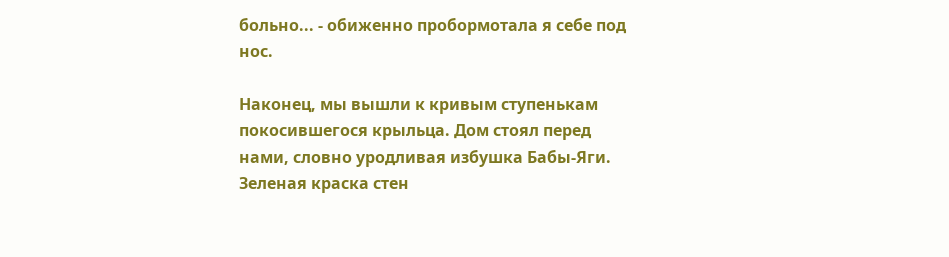больно... - обиженно пробормотала я себе под нос.

Наконец, мы вышли к кривым ступенькам покосившегося крыльца. Дом стоял перед нами, словно уродливая избушка Бабы-Яги. Зеленая краска стен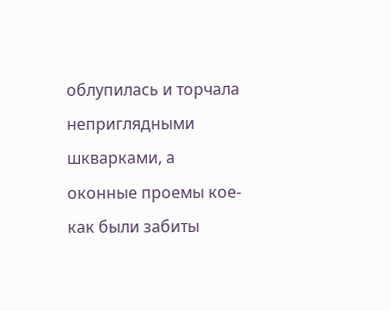облупилась и торчала неприглядными шкварками, а оконные проемы кое-как были забиты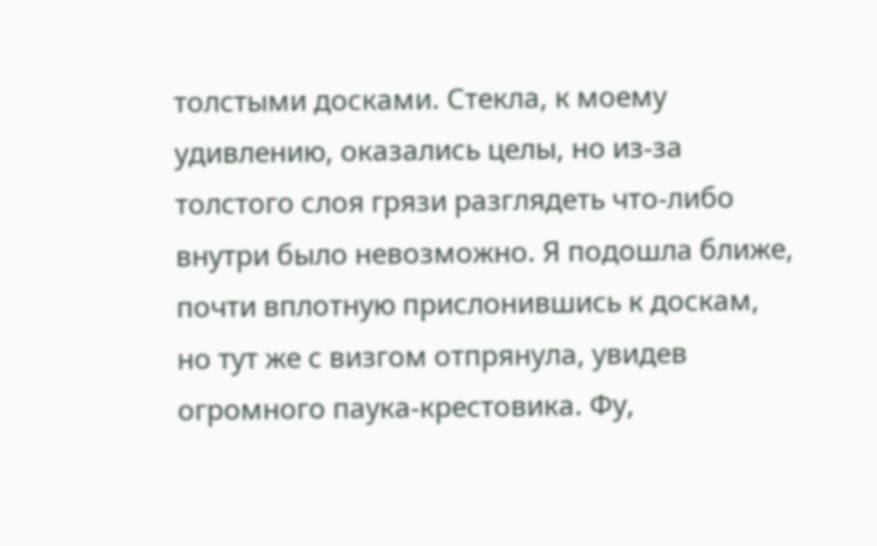толстыми досками. Стекла, к моему удивлению, оказались целы, но из-за толстого слоя грязи разглядеть что-либо внутри было невозможно. Я подошла ближе, почти вплотную прислонившись к доскам, но тут же с визгом отпрянула, увидев огромного паука-крестовика. Фу,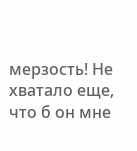мерзость! Не хватало еще, что б он мне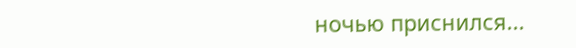ночью приснился...